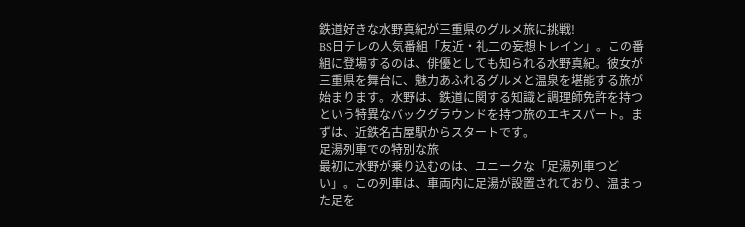鉄道好きな水野真紀が三重県のグルメ旅に挑戦!
BS日テレの人気番組「友近・礼二の妄想トレイン」。この番組に登場するのは、俳優としても知られる水野真紀。彼女が三重県を舞台に、魅力あふれるグルメと温泉を堪能する旅が始まります。水野は、鉄道に関する知識と調理師免許を持つという特異なバックグラウンドを持つ旅のエキスパート。まずは、近鉄名古屋駅からスタートです。
足湯列車での特別な旅
最初に水野が乗り込むのは、ユニークな「足湯列車つどい」。この列車は、車両内に足湯が設置されており、温まった足を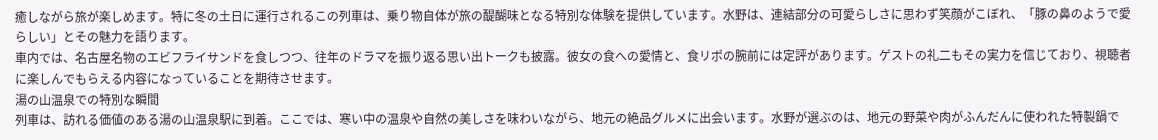癒しながら旅が楽しめます。特に冬の土日に運行されるこの列車は、乗り物自体が旅の醍醐味となる特別な体験を提供しています。水野は、連結部分の可愛らしさに思わず笑顔がこぼれ、「豚の鼻のようで愛らしい」とその魅力を語ります。
車内では、名古屋名物のエビフライサンドを食しつつ、往年のドラマを振り返る思い出トークも披露。彼女の食への愛情と、食リポの腕前には定評があります。ゲストの礼二もその実力を信じており、視聴者に楽しんでもらえる内容になっていることを期待させます。
湯の山温泉での特別な瞬間
列車は、訪れる価値のある湯の山温泉駅に到着。ここでは、寒い中の温泉や自然の美しさを味わいながら、地元の絶品グルメに出会います。水野が選ぶのは、地元の野菜や肉がふんだんに使われた特製鍋で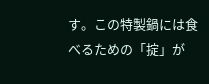す。この特製鍋には食べるための「掟」が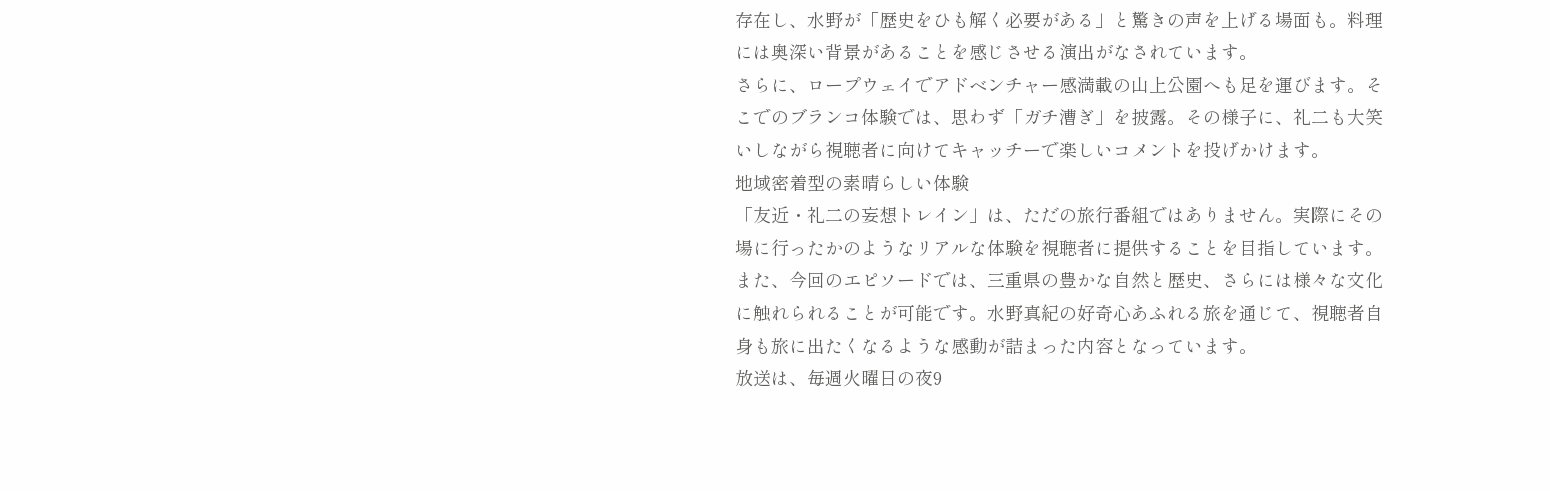存在し、水野が「歴史をひも解く必要がある」と驚きの声を上げる場面も。料理には奥深い背景があることを感じさせる演出がなされています。
さらに、ロープウェイでアドベンチャー感満載の山上公園へも足を運びます。そこでのブランコ体験では、思わず「ガチ漕ぎ」を披露。その様子に、礼二も大笑いしながら視聴者に向けてキャッチーで楽しいコメントを投げかけます。
地域密着型の素晴らしい体験
「友近・礼二の妄想トレイン」は、ただの旅行番組ではありません。実際にその場に行ったかのようなリアルな体験を視聴者に提供することを目指しています。また、今回のエピソードでは、三重県の豊かな自然と歴史、さらには様々な文化に触れられることが可能です。水野真紀の好奇心あふれる旅を通じて、視聴者自身も旅に出たくなるような感動が詰まった内容となっています。
放送は、毎週火曜日の夜9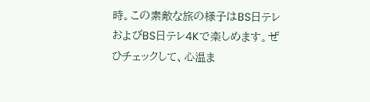時。この素敵な旅の様子はBS日テレおよびBS日テレ4Kで楽しめます。ぜひチェックして、心温ま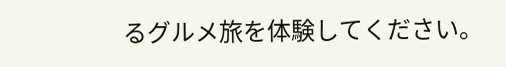るグルメ旅を体験してください。